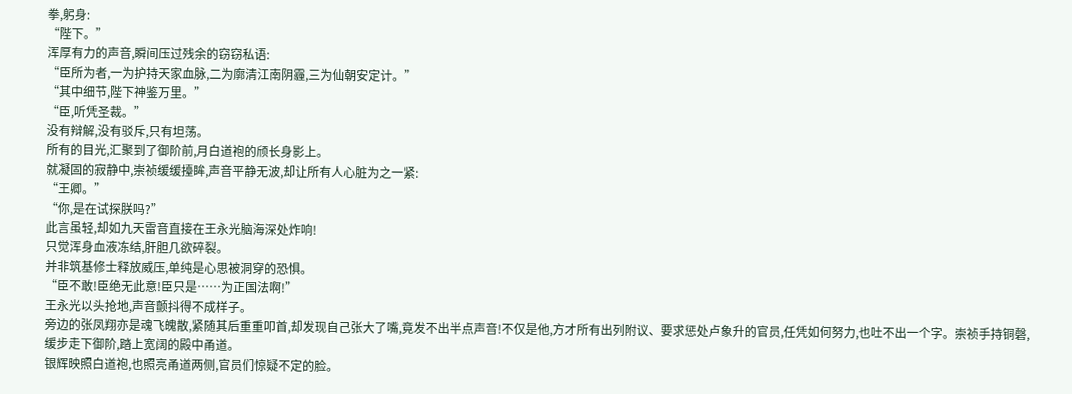拳,躬身:
“陛下。”
浑厚有力的声音,瞬间压过残余的窃窃私语:
“臣所为者,一为护持天家血脉,二为廓清江南阴霾,三为仙朝安定计。”
“其中细节,陛下神鉴万里。”
“臣,听凭圣裁。”
没有辩解,没有驳斥,只有坦荡。
所有的目光,汇聚到了御阶前,月白道袍的颀长身影上。
就凝固的寂静中,崇祯缓缓擡眸,声音平静无波,却让所有人心脏为之一紧:
“王卿。”
“你,是在试探朕吗?”
此言虽轻,却如九天雷音直接在王永光脑海深处炸响!
只觉浑身血液冻结,肝胆几欲碎裂。
并非筑基修士释放威压,单纯是心思被洞穿的恐惧。
“臣不敢!臣绝无此意!臣只是……为正国法啊!”
王永光以头抢地,声音颤抖得不成样子。
旁边的张凤翔亦是魂飞魄散,紧随其后重重叩首,却发现自己张大了嘴,竟发不出半点声音!不仅是他,方才所有出列附议、要求惩处卢象升的官员,任凭如何努力,也吐不出一个字。崇祯手持铜磬,缓步走下御阶,踏上宽阔的殿中甬道。
银辉映照白道袍,也照亮甬道两侧,官员们惊疑不定的脸。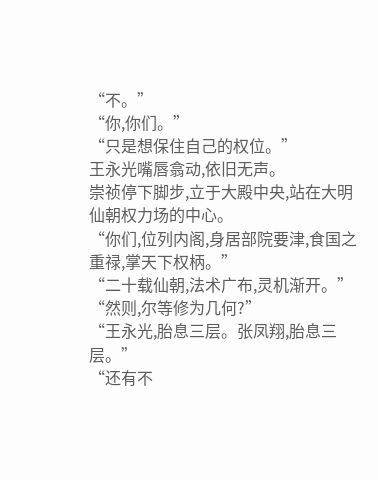“不。”
“你,你们。”
“只是想保住自己的权位。”
王永光嘴唇翕动,依旧无声。
崇祯停下脚步,立于大殿中央,站在大明仙朝权力场的中心。
“你们,位列内阁,身居部院要津,食国之重禄,掌天下权柄。”
“二十载仙朝,法术广布,灵机渐开。”
“然则,尔等修为几何?”
“王永光,胎息三层。张凤翔,胎息三层。”
“还有不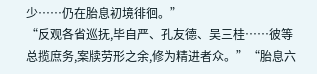少……仍在胎息初境徘徊。”
“反观各省巡抚,毕自严、孔友德、吴三桂……彼等总揽庶务,案牍劳形之余,修为精进者众。”“胎息六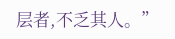层者,不乏其人。”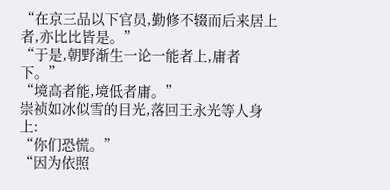“在京三品以下官员,勤修不辍而后来居上者,亦比比皆是。”
“于是,朝野渐生一论一能者上,庸者下。”
“境高者能,境低者庸。”
崇祯如冰似雪的目光,落回王永光等人身上:
“你们恐慌。”
“因为依照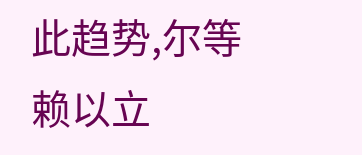此趋势,尔等赖以立